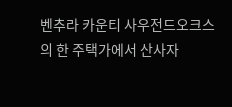벤추라 카운티 사우전드오크스의 한 주택가에서 산사자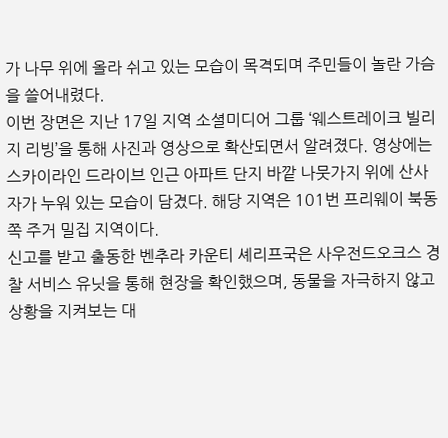가 나무 위에 올라 쉬고 있는 모습이 목격되며 주민들이 놀란 가슴을 쓸어내렸다.
이번 장면은 지난 17일 지역 소셜미디어 그룹 ‘웨스트레이크 빌리지 리빙’을 통해 사진과 영상으로 확산되면서 알려졌다. 영상에는 스카이라인 드라이브 인근 아파트 단지 바깥 나뭇가지 위에 산사자가 누워 있는 모습이 담겼다. 해당 지역은 101번 프리웨이 북동쪽 주거 밀집 지역이다.
신고를 받고 출동한 벤추라 카운티 셰리프국은 사우전드오크스 경찰 서비스 유닛을 통해 현장을 확인했으며, 동물을 자극하지 않고 상황을 지켜보는 대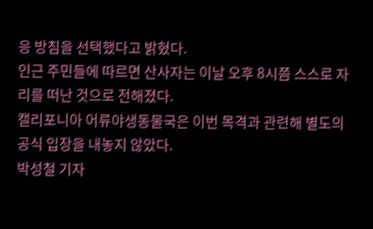응 방침을 선택했다고 밝혔다.
인근 주민들에 따르면 산사자는 이날 오후 8시쯤 스스로 자리를 떠난 것으로 전해졌다.
캘리포니아 어류야생동물국은 이번 목격과 관련해 별도의 공식 입장을 내놓지 않았다.
박성철 기자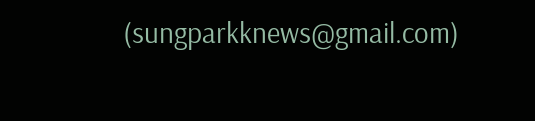(sungparkknews@gmail.com)